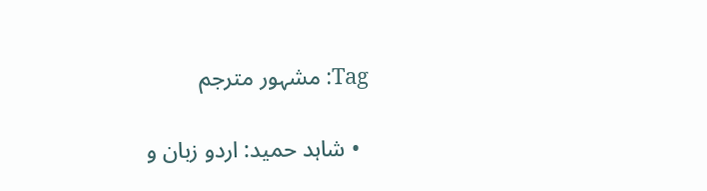Tag: مشہور مترجم

  • شاہد حمید: اردو زبان و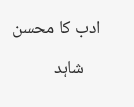ادب کا محسن

    شاہد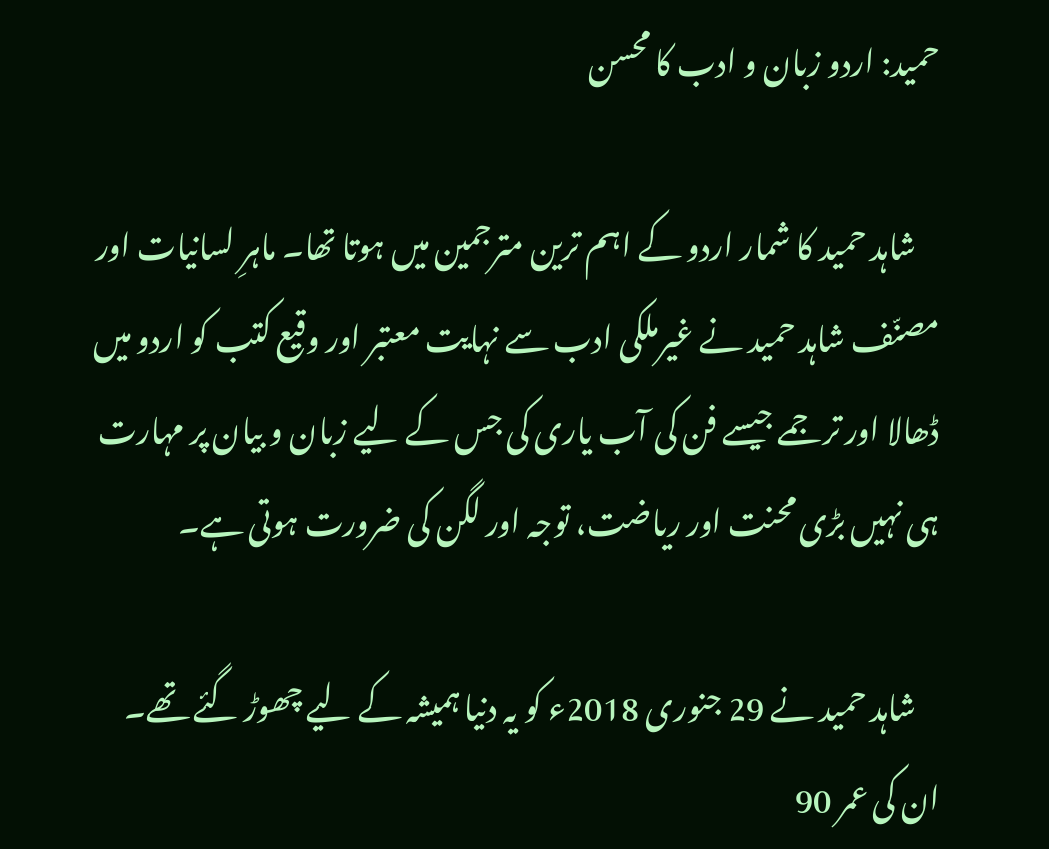حمید: اردو زبان و ادب کا محسن

    شاہد حمید کا شمار اردو کے اہم ترین مترجمین میں ہوتا تھا۔ ماہرِ لسانیات اور مصنّف شاہد حمید نے غیرملکی ادب سے نہایت معتبر اور وقیع کتب کو اردو میں‌ ڈھالا اور ترجمے جیسے فن کی آب یاری کی جس کے لیے زبان و بیان پر مہارت ہی نہیں بڑی محنت اور ریاضت، توجہ اور لگن کی ضرورت ہوتی ہے۔

    شاہد حمید نے 29 جنوری 2018ء کو یہ دنیا ہمیشہ کے لیے چھوڑ گئے تھے۔ ان کی عمر 90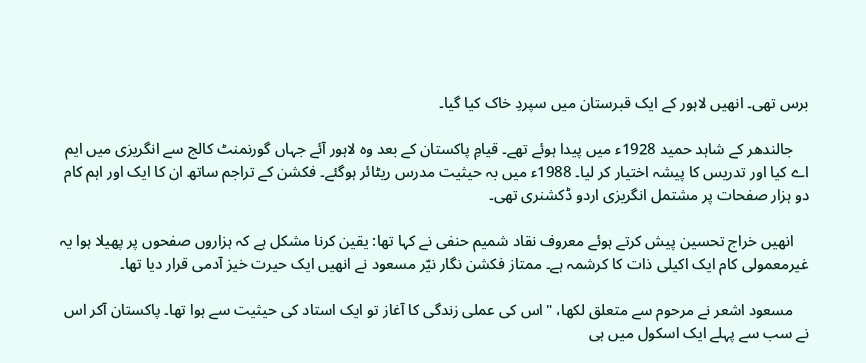برس تھی۔ انھیں لاہور کے ایک قبرستان میں‌ سپردِ خاک کیا گیا۔

    جالندھر کے شاہد حمید 1928ء میں پیدا ہوئے تھے۔ قیامِ پاکستان کے بعد وہ لاہور آئے جہاں‌ گورنمنٹ کالج سے انگریزی میں ایم اے کیا اور تدریس کا پیشہ اختیار کر لیا۔ 1988ء میں بہ حیثیت مدرس ریٹائر ہوگئے۔ فکشن کے تراجم ساتھ ان کا ایک اور اہم کام دو ہزار صفحات پر مشتمل انگریزی اردو ڈکشنری تھی۔

    انھیں خراج تحسین پیش کرتے ہوئے معروف نقاد شمیم حنفی نے کہا تھا: یقین کرنا مشکل ہے کہ ہزاروں صفحوں پر پھیلا ہوا یہ غیرمعمولی کام ایک اکیلی ذات کا کرشمہ ہے۔ ممتاز فکشن نگار نیّر مسعود نے انھیں ایک حیرت خیز آدمی قرار دیا تھا۔

    مسعود اشعر نے مرحوم سے متعلق لکھا، "اس کی عملی زندگی کا آغاز تو ایک استاد کی حیثیت سے ہوا تھا۔ پاکستان آکر اس نے سب سے پہلے ایک اسکول میں ہی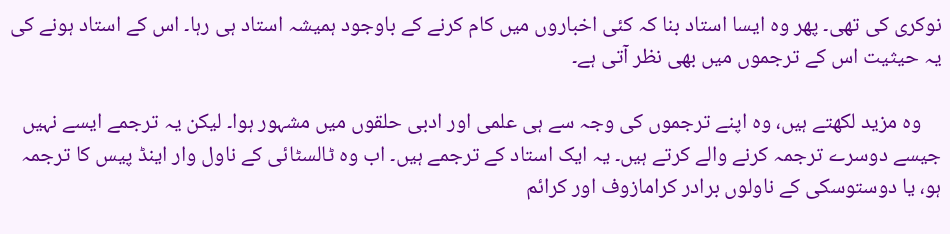نوکری کی تھی۔ پھر وہ ایسا استاد بنا کہ کئی اخباروں میں کام کرنے کے باوجود ہمیشہ استاد ہی رہا۔ اس کے استاد ہونے کی یہ حیثیت اس کے ترجموں میں بھی نظر آتی ہے۔

    وہ مزید لکھتے ہیں، وہ اپنے ترجموں کی وجہ سے ہی علمی اور ادبی حلقوں میں مشہور ہوا۔ لیکن یہ ترجمے ایسے نہیں جیسے دوسرے ترجمہ کرنے والے کرتے ہیں۔ یہ ایک استاد کے ترجمے ہیں۔ اب وہ ٹالسٹائی کے ناول وار اینڈ پیس کا ترجمہ ہو، یا دوستوسکی کے ناولوں برادر کرامازوف اور کرائم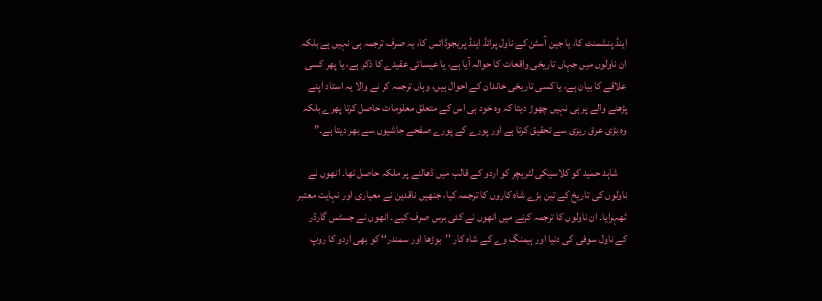اینڈ پنشمنٹ کا، یا جین آسٹن کے ناول پرائڈ اینڈ پریجوڈائس کا، یہ صرف ترجمہ ہی نہیں ہے بلکہ ان ناولوں میں جہاں تاریخی واقعات کا حوالہ آیا ہے، یا عیسائی عقیدے کا ذکر ہے، یا پھر کسی علاقے کا بیان ہے، یا کسی تاریخی خاندان کے احوال ہیں، وہاں ترجمہ کر نے والا یہ استاد اپنے پڑھنے والے پر ہی نہیں چھوڑ دیتا کہ وہ خود ہی اس کے متعلق معلومات حاصل کرتا پھرے بلکہ وہ بڑی عرق ریزی سے تحقیق کرتا ہے اور پورے کے پورے صفحے حاشیوں سے بھر دیتا ہے۔”

    شاہد حمید کو کلاسیکی لٹریچر کو اردو کے قالب میں ڈھالنے پر ملکہ حاصل تھا۔ انھوں نے ناولوں کی تاریخ کے تین بڑے شاہ کاروں کا ترجمہ کیا، جنھیں ناقدین نے معیاری اور نہایت معتبر ٹھہرایا۔ ان ناولوں کا ترجمہ کرنے میں انھوں نے کئی برس صرف کیے۔ انھوں نے جسٹس گارڈر کے ناول سوفی کی دنیا اور ہیمنگ وے کے شاہ کار ’’بوڑھا اور سمندر‘‘ کو بھی اردو کا روپ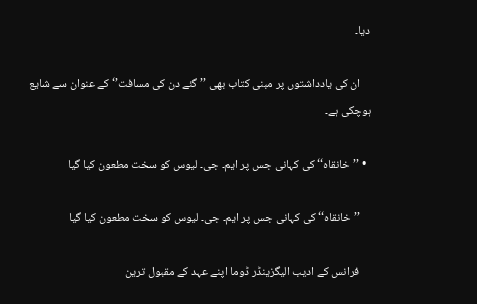دیا۔

    ان کی یادداشتوں‌ پر مبنی کتاب بھی ’’گئے دن کی مسافت’‘ کے عنوان سے شایع ہوچکی ہے۔

  • ’’خانقاہ‘‘ کی کہانی جس پر ایم۔ جی۔ لیوس کو سخت مطعون کیا گیا

    ’’خانقاہ‘‘ کی کہانی جس پر ایم۔ جی۔ لیوس کو سخت مطعون کیا گیا

    فرانس کے ادیب الیگزینڈر ڈوما اپنے عہد کے مقبول ترین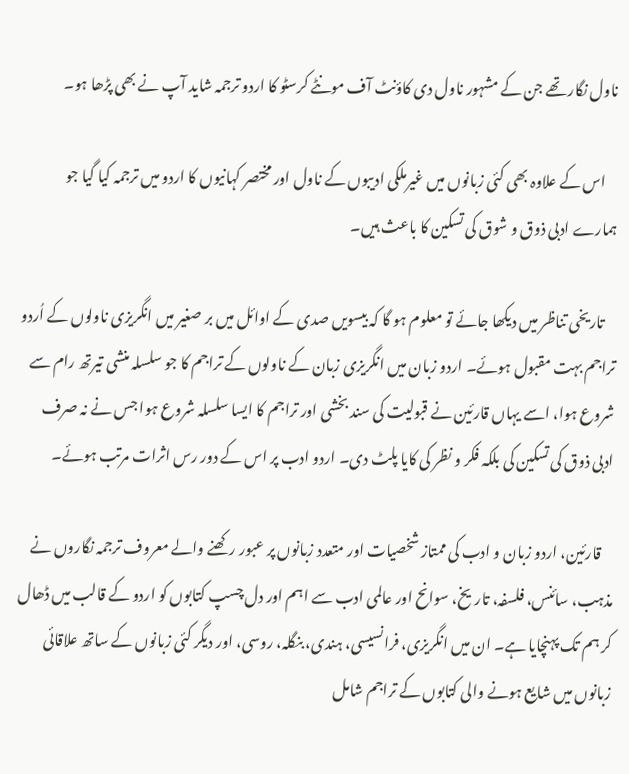ناول نگار تھے جن کے مشہور ناول دی کاؤنٹ آف مونٹے کرسٹو کا اردو ترجمہ شاید آپ نے بھی پڑھا ہو۔

    اس کے علاوہ بھی کئی زبانو‌ں میں غیرملکی ادیبوں کے ناول اور مختصر کہانیوں کا اردو میں ترجمہ کیا گیا جو ہمارے ادبی ذوق و شوق کی تسکین کا باعث ہیں۔

    تاریخی تناظر میں دیکھا جائے تو معلوم ہو گا کہ بیسویں صدی کے اوائل میں بر صغیر میں انگریزی ناولوں کے اُردو تراجم بہت مقبول ہوئے۔ اردو زبان میں انگریزی زبان کے ناولوں کے تراجم کا جو سلسلہ منشی تیرتھ رام سے شروع ہوا، اسے یہاں قارئین نے قبولیت کی سند بخشی اور تراجم کا ایسا سلسلہ شروع ہوا جس نے نہ صرف ادبی ذوق کی تسکین کی بلکہ فکر و نظر کی کایا پلٹ دی۔ اردو ادب پر اس کے دور رس اثرات مرتب ہوئے۔

    قارئین، اردو زبان و ادب کی ممتاز شخصیات اور متعدد زبانوں پر عبور رکھنے والے معروف ترجمہ نگاروں نے مذہب، سائنس، فلسفہ، تاریخ، سوانح اور عالمی ادب سے اہم اور دل چسپ کتابوں کو اردو کے قالب میں ڈھال کر ہم تک پہنچایا ہے۔ ان میں انگریزی، فرانسیسی، ہندی، بنگلہ، روسی، اور دیگر کئی زبانوں کے ساتھ علاقائی زبانوں میں‌ شایع ہونے والی کتابوں کے تراجم شامل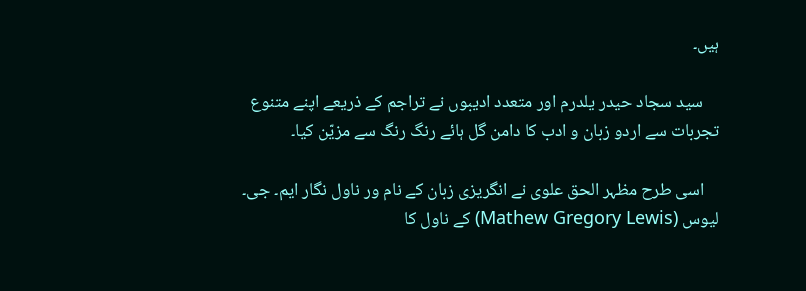ہیں۔

    سید سجاد حیدر یلدرم اور متعدد ادیبوں نے تراجم کے ذریعے اپنے متنوع تجربات سے اردو زبان و ادب کا دامن گل ہائے رنگ رنگ سے مزیّن کیا۔

    اسی طرح مظہر الحق علوی نے انگریزی زبان کے نام ور ناول نگار ایم۔ جی۔ لیوس (Mathew Gregory Lewis) کے ناول کا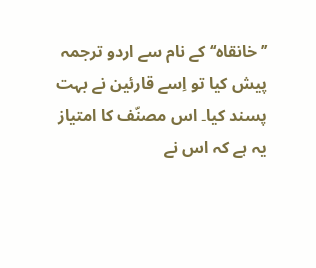’’خانقاہ‘‘ کے نام سے اردو ترجمہ پیش کیا تو اِسے قارئین نے بہت پسند کیا۔ اس مصنّف کا امتیاز یہ ہے کہ اس نے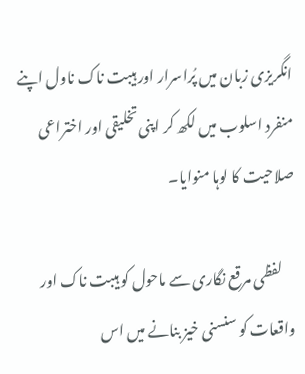انگریزی زبان میں پُراسرار اور ہیبت ناک ناول اپنے منفرد اسلوب میں لکھ کر اپنی تخلیقی اور اختراعی صلاحیت کا لوہا منوایا۔

    لفظی مرقع نگاری سے ماحول کو ہیبت ناک اور واقعات کو سنسنی خیز بنانے میں اس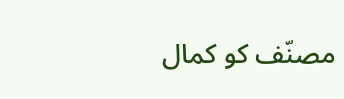مصنّف کو کمال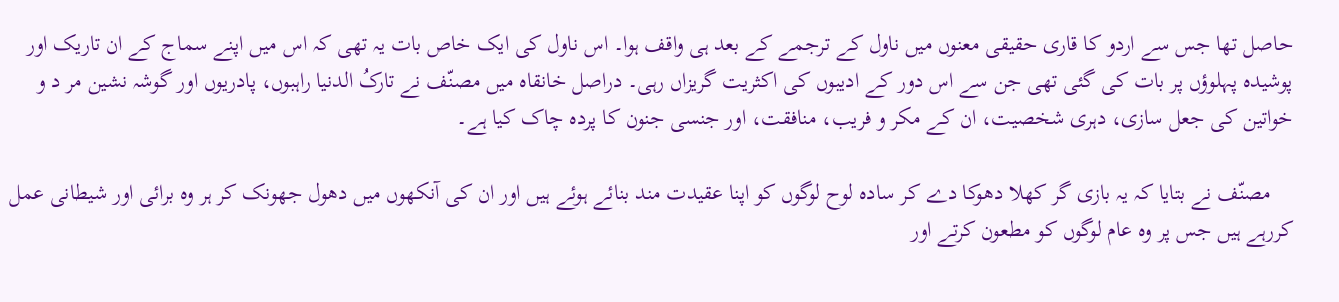حاصل تھا جس سے اردو کا قاری حقیقی معنوں میں ناول کے ترجمے کے بعد ہی واقف ہوا۔ اس ناول کی ایک خاص بات یہ تھی کہ اس میں اپنے سماج کے ان تاریک اور پوشیدہ پہلوؤں پر بات کی گئی تھی جن سے اس دور کے ادیبوں کی اکثریت گریزاں رہی۔ دراصل خانقاہ میں مصنّف نے تارکُ الدنیا راہبوں، پادریوں اور گوشہ نشین مر د و خواتین کی جعل سازی، دہری شخصیت، ان کے مکر و فریب، منافقت، اور جنسی جنون کا پردہ چاک کیا ہے۔

    مصنّف نے بتایا کہ یہ بازی گر کھلا دھوکا دے کر سادہ لوح لوگوں کو اپنا عقیدت مند بنائے ہوئے ہیں اور ان کی آنکھوں میں دھول جھونک کر ہر وہ برائی اور شیطانی عمل کررہے ہیں جس پر وہ عام لوگوں کو مطعون کرتے اور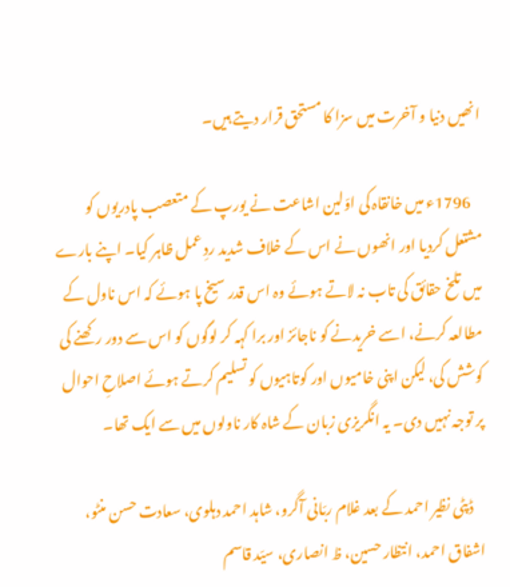انھیں دنیا و آخرت میں سزا کا مستحق قرار دیتے ہیں۔

    1796ء میں خانقاہ کی اوّلین اشاعت نے یورپ کے متعصب پادریوں کو مشتعل کردیا اور انھوں نے اس کے خلاف شدید ردِ عمل ظاہر کیا۔ اپنے بارے میں تلخ حقائق کی تاب نہ لاتے ہوئے وہ اس قدر سیخ پا ہوئے کہ اس ناول کے مطالعہ کرنے، اسے خریدنے کو ناجائز اور برا کہہ کر لوگوں کو اس سے دور رکھنے کی کوشش کی، لیکن اپنی خامیوں اور کوتاہیوں کو تسلیم کرتے ہوئے اصلاحِ احوال پر توجہ نہیں‌ دی۔ یہ انگریزی زبان کے شاہ کار ناولوں میں‌ سے ایک تھا۔

    ڈپٹی نظیر احمد کے بعد غلام ربّانی آگرو، شاہد احمد دہلوی، سعادت حسن منٹو، اشفاق احمد، انتظار حسین، ظ انصاری، سیّد قاسم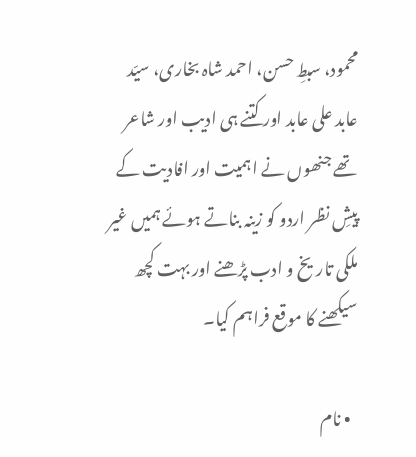محمود، سبطِ حسن، احمد شاہ بخاری، سیّد عابد علی عابد اور کتنے ہی ادیب اور شاعر تھے جنھوں نے اہمیت اور افادیت کے پیشِ نظر اردو کو زینہ بناتے ہوئے ہمیں غیر ملکی تاریخ و ادب پڑھنے اور بہت کچھ سیکھنے کا موقع فراہم کیا۔

  • نام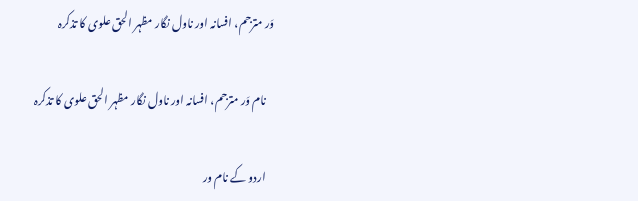وَر مترجم، افسانہ اور ناول نگار مظہر الحق علوی کا تذکرہ

    نام وَر مترجم، افسانہ اور ناول نگار مظہر الحق علوی کا تذکرہ

    اردو کے نام ور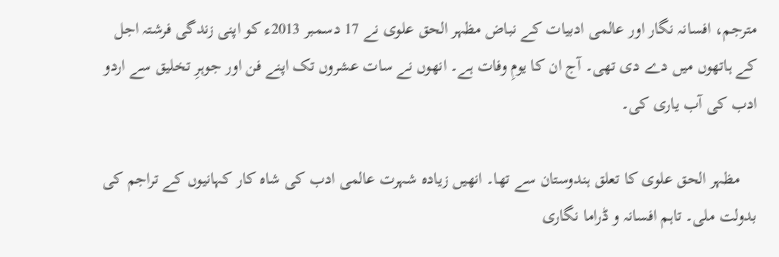مترجم، افسانہ نگار اور عالمی ادبیات کے نباض مظہر الحق علوی نے 17 دسمبر 2013ء کو اپنی زندگی فرشتہ اجل کے ہاتھوں‌ میں‌ دے دی تھی۔ آج ان کا یومِ وفات ہے۔ انھوں نے سات عشروں تک اپنے فن اور جوہرِ تخلیق سے اردو ادب کی آب یاری کی۔

    مظہر الحق علوی کا تعلق ہندوستان سے تھا۔ انھیں زیادہ شہرت عالمی ادب کی شاہ کار کہانیوں کے تراجم کی بدولت ملی۔ تاہم افسانہ و ڈراما نگاری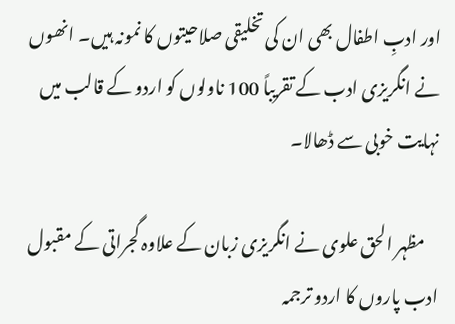اور ادبِ اطفال بھی ان کی تخلیقی صلاحیتوں کا نمونہ ہیں۔ انھوں نے انگریزی ادب کے تقریباً 100 ناولوں کو اردو کے قالب میں نہایت خوبی سے ڈھالا۔

    مظہر الحق علوی نے انگریزی زبان کے علاوہ گجراتی کے مقبول ادب پاروں کا اردو ترجمہ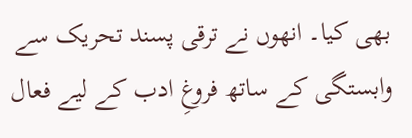بھی کیا۔ انھوں نے ترقی پسند تحریک سے وابستگی کے ساتھ فروغِ ادب کے لیے فعال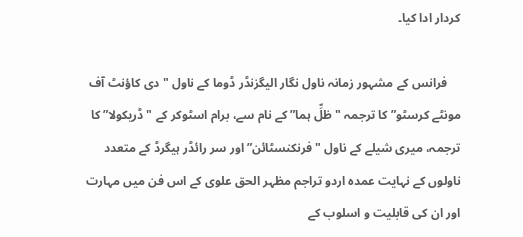کردار ادا کیا۔

    فرانس کے مشہور زمانہ ناول نگار الیگزنڈر ڈوما کے ناول "دی کاؤنٹ آف مونٹے کرسٹو” کا ترجمہ "ظلِّ ہما” کے نام سے، برام اسٹوکر کے "ڈریکولا” کا ترجمہ، میری شیلے کے ناول "فرنکنسٹائن” اور سر رائڈر ہیگرڈ کے متعدد ناولوں کے نہایت عمدہ اردو تراجم مظہر الحق علوی کے اس فن میں‌ مہارت اور ان کی قابلیت و اسلوب کے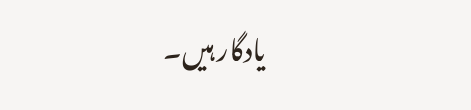یادگار ہیں۔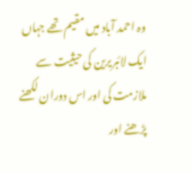وہ احمد آباد میں‌ مقیم تھے جہاں ایک لائبریرین کی حیثیت سے ملازمت کی اور اس دوران لکھنے پڑھنے اور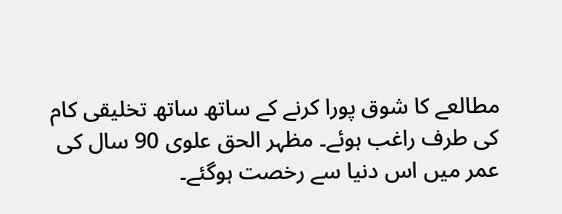مطالعے کا شوق پورا کرنے کے ساتھ ساتھ تخلیقی کام کی طرف راغب ہوئے۔ مظہر الحق علوی 90 سال کی عمر میں اس دنیا سے رخصت ہوگئے۔